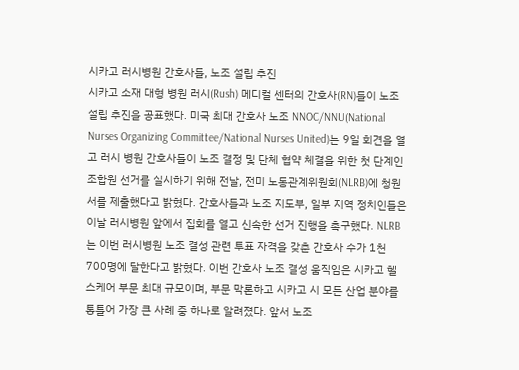시카고 러시병원 간호사들, 노조 설립 추진
시카고 소재 대형 병원 러시(Rush) 메디컬 센터의 간호사(RN)들이 노조 설립 추진을 공표했다. 미국 최대 간호사 노조 NNOC/NNU(National Nurses Organizing Committee/National Nurses United)는 9일 회견을 열고 러시 병원 간호사들이 노조 결정 및 단체 협약 체결을 위한 첫 단계인 조합원 선거를 실시하기 위해 전날, 전미 노동관계위원회(NLRB)에 청원서를 제출했다고 밝혔다. 간호사들과 노조 지도부, 일부 지역 정치인들은 이날 러시병원 앞에서 집회를 열고 신속한 선거 진행을 촉구했다. NLRB는 이번 러시병원 노조 결성 관련 투표 자격을 갖춘 간호사 수가 1천700명에 달한다고 밝혔다. 이번 간호사 노조 결성 움직임은 시카고 헬스케어 부문 최대 규모이며, 부문 막론하고 시카고 시 모든 산업 분야를 통틀어 가장 큰 사례 중 하나로 알려졌다. 앞서 노조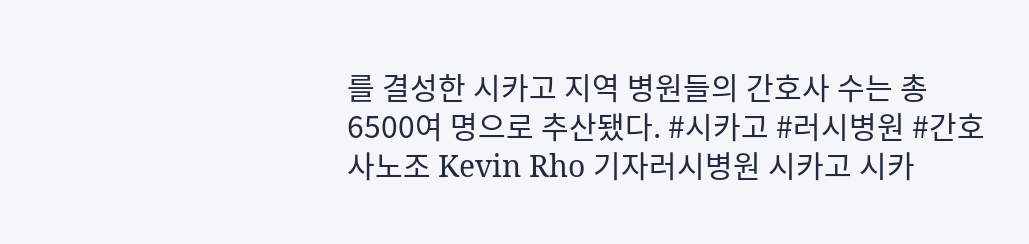를 결성한 시카고 지역 병원들의 간호사 수는 총 6500여 명으로 추산됐다. #시카고 #러시병원 #간호사노조 Kevin Rho 기자러시병원 시카고 시카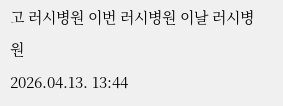고 러시병원 이번 러시병원 이날 러시병원
2026.04.13. 13:44